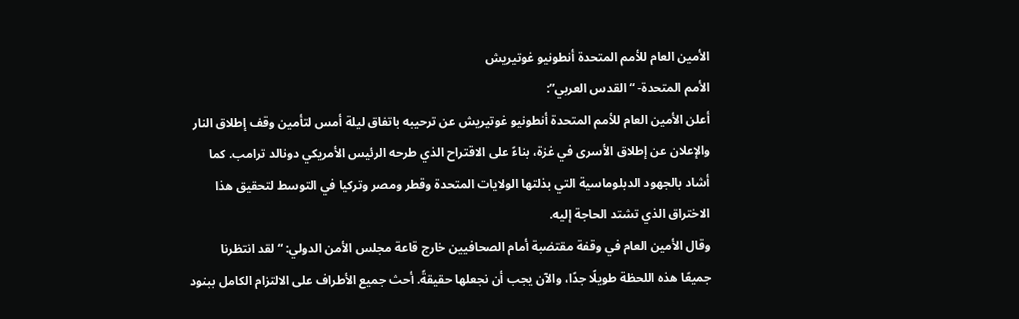الأمين العام للأمم المتحدة أنطونيو غوتيريش
الأمم المتحدة- “القدس العربي”:
أعلن الأمين العام للأمم المتحدة أنطونيو غوتيريش عن ترحيبه باتفاق ليلة أمس لتأمين وقف إطلاق النار والإعلان عن إطلاق الأسرى في غزة، بناءً على الاقتراح الذي طرحه الرئيس الأمريكي دونالد ترامب. كما أشاد بالجهود الدبلوماسية التي بذلتها الولايات المتحدة وقطر ومصر وتركيا في التوسط لتحقيق هذا الاختراق الذي تشتد الحاجة إليه.
وقال الأمين العام في وقفة مقتضبة أمام الصحافيين خارج قاعة مجلس الأمن الدولي: “لقد انتظرنا جميعًا هذه اللحظة طويلًا جدًا، والآن يجب أن نجعلها حقيقةً. أحث جميع الأطراف على الالتزام الكامل ببنود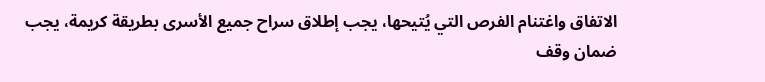الاتفاق واغتنام الفرص التي يُتيحها، يجب إطلاق سراح جميع الأسرى بطريقة كريمة، يجب ضمان وقف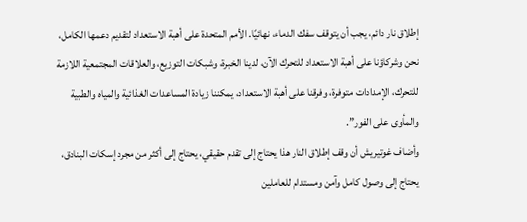إطلاق نار دائم، يجب أن يتوقف سفك الدماء، نهائيًا. الأمم المتحدة على أهبة الاستعداد لتقديم دعمها الكامل، نحن وشركاؤنا على أهبة الاستعداد للتحرك الآن، لدينا الخبرة، وشبكات التوزيع، والعلاقات المجتمعية اللازمة للتحرك، الإمدادات متوفرة، وفرقنا على أهبة الاستعداد، يمكننا زيادة المساعدات الغذائية والمياه والطبية والمأوى على الفور”.
وأضاف غوتيريش أن وقف إطلاق النار هذا يحتاج إلى تقدم حقيقي، يحتاج إلى أكثر من مجرد إسكات البنادق، يحتاج إلى وصول كامل وآمن ومستدام للعاملين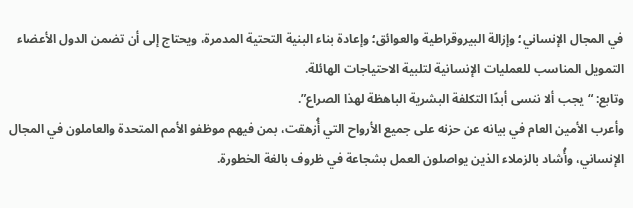في المجال الإنساني؛ وإزالة البيروقراطية والعوائق؛ وإعادة بناء البنية التحتية المدمرة، ويحتاج إلى أن تضمن الدول الأعضاء التمويل المناسب للعمليات الإنسانية لتلبية الاحتياجات الهائلة.
وتابع: “يجب ألا ننسى أبدًا التكلفة البشرية الباهظة لهذا الصراع”.
وأعرب الأمين العام في بيانه عن حزنه على جميع الأرواح التي أُزهقت، بمن فيهم موظفو الأمم المتحدة والعاملون في المجال الإنساني، وأُشاد بالزملاء الذين يواصلون العمل بشجاعة في ظروف بالغة الخطورة.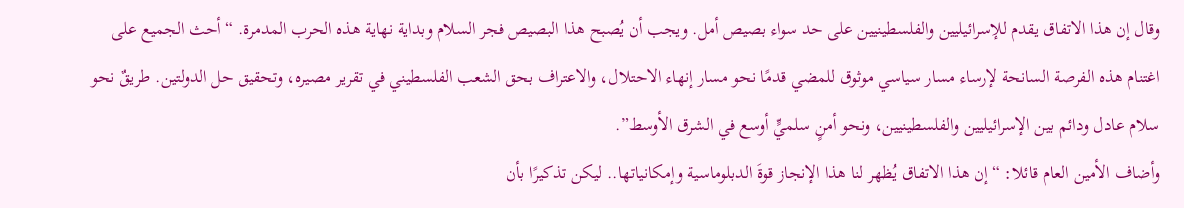وقال إن هذا الاتفاق يقدم للإسرائيليين والفلسطينيين على حد سواء بصيص أمل. ويجب أن يُصبح هذا البصيص فجر السلام وبداية نهاية هذه الحرب المدمرة. “أحث الجميع على اغتنام هذه الفرصة السانحة لإرساء مسار سياسي موثوق للمضي قدمًا نحو مسار إنهاء الاحتلال، والاعتراف بحق الشعب الفلسطيني في تقرير مصيره، وتحقيق حل الدولتين. طريقٌ نحو سلام عادل ودائم بين الإسرائيليين والفلسطينيين، ونحو أمنٍ سلميٍّ أوسع في الشرق الأوسط”.
وأضاف الأمين العام قائلا: “إن هذا الاتفاق يُظهر لنا هذا الإنجاز قوةَ الدبلوماسية وإمكانياتها.. ليكن تذكيرًا بأن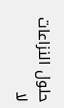حلول النزاعات لا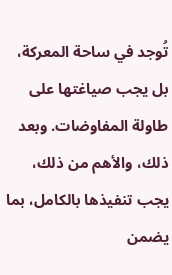تُوجد في ساحة المعركة، بل يجب صياغتها على طاولة المفاوضات. وبعد ذلك، والأهم من ذلك، يجب تنفيذها بالكامل، بما يضمن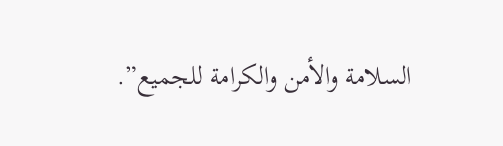السلامة والأمن والكرامة للجميع”.